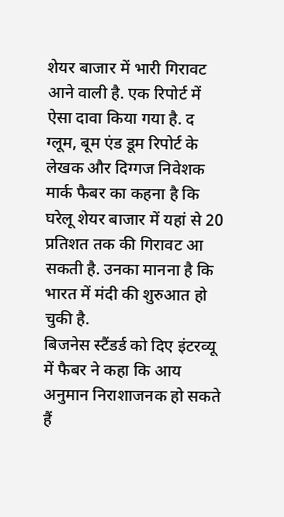शेयर बाजार में भारी गिरावट आने वाली है. एक रिपोर्ट में ऐसा दावा किया गया है. द ग्लूम, बूम एंड डूम रिपोर्ट के लेखक और दिग्गज निवेशक मार्क फैबर का कहना है कि घरेलू शेयर बाजार में यहां से 20 प्रतिशत तक की गिरावट आ सकती है. उनका मानना है कि भारत में मंदी की शुरुआत हो चुकी है.
बिजनेस स्टैंडर्ड को दिए इंटरव्यू में फैबर ने कहा कि आय अनुमान निराशाजनक हो सकते हैं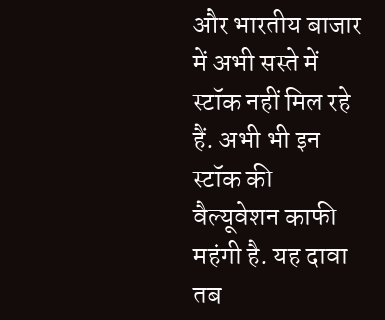और भारतीय बाजार में अभी सस्ते में स्टॉक नहीं मिल रहे हैं. अभी भी इन स्टॉक की वैल्यूवेशन काफी महंगी है. यह दावा तब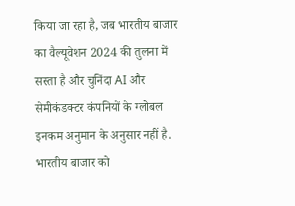किया जा रहा है, जब भारतीय बाजार का वैल्यूवेशन 2024 की तुलना में सस्ता है और चुनिंदा AI और सेमीकंडक्टर कंपनियों के ग्लोबल इनकम अनुमान के अनुसार नहीं है.
भारतीय बाजार को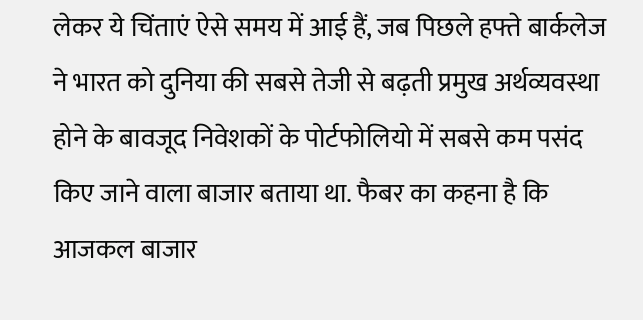लेकर ये चिंताएं ऐसे समय में आई हैं, जब पिछले हफ्ते बार्कलेज ने भारत को दुनिया की सबसे तेजी से बढ़ती प्रमुख अर्थव्यवस्था होने के बावजूद निवेशकों के पोर्टफोलियो में सबसे कम पसंद किए जाने वाला बाजार बताया था. फैबर का कहना है कि आजकल बाजार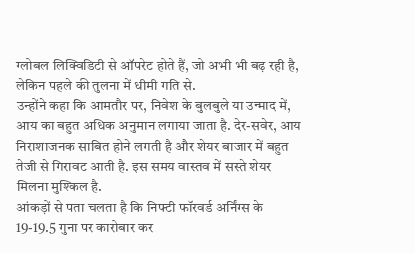ग्लोबल लिक्विडिटी से ऑपरेट होते हैं, जो अभी भी बढ़ रही है, लेकिन पहले की तुलना में धीमी गति से.
उन्होंने कहा कि आमतौर पर, निवेश के बुलबुले या उन्माद में, आय का बहुत अधिक अनुमान लगाया जाता है. देर-सवेर, आय निराशाजनक साबित होने लगती है और शेयर बाजार में बहुत तेजी से गिरावट आती है. इस समय वास्तव में सस्ते शेयर मिलना मुश्किल है.
आंकड़ों से पता चलता है कि निफ्टी फॉरवर्ड अर्निंग्स के 19-19.5 गुना पर कारोबार कर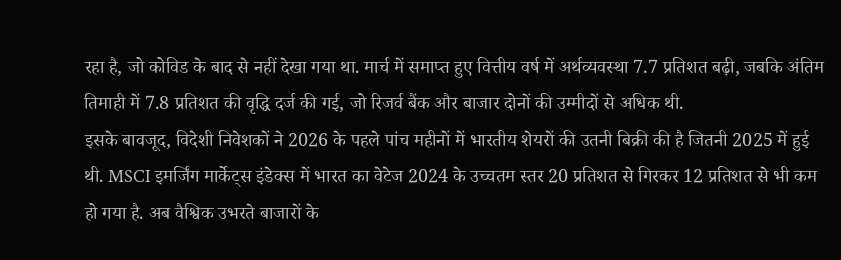रहा है, जो कोविड के बाद से नहीं देखा गया था. मार्च में समाप्त हुए वित्तीय वर्ष में अर्थव्यवस्था 7.7 प्रतिशत बढ़ी, जबकि अंतिम तिमाही में 7.8 प्रतिशत की वृद्धि दर्ज की गई, जो रिजर्व बैंक और बाजार दोनों की उम्मीदों से अधिक थी.
इसके बावजूद, विदेशी निवेशकों ने 2026 के पहले पांच महीनों में भारतीय शेयरों की उतनी बिक्री की है जितनी 2025 में हुई थी. MSCI इमर्जिंग मार्केट्स इंडेक्स में भारत का वेटेज 2024 के उच्चतम स्तर 20 प्रतिशत से गिरकर 12 प्रतिशत से भी कम हो गया है. अब वैश्विक उभरते बाजारों के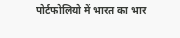पोर्टफोलियो में भारत का भार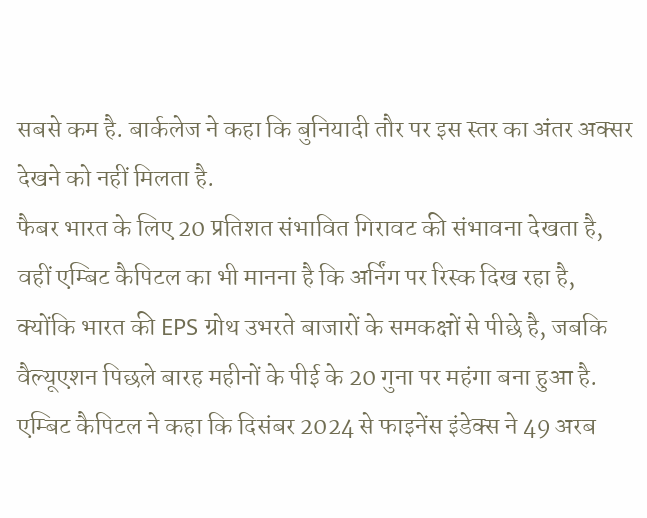सबसे कम है. बार्कलेज ने कहा कि बुनियादी तौर पर इस स्तर का अंतर अक्सर देखने को नहीं मिलता है.
फैबर भारत के लिए 20 प्रतिशत संभावित गिरावट की संभावना देखता है, वहीं एम्बिट कैपिटल का भी मानना है कि अर्निंग पर रिस्क दिख रहा है, क्योंकि भारत की EPS ग्रोथ उभरते बाजारों के समकक्षों से पीछे है, जबकि वैल्यूएशन पिछले बारह महीनों के पीई के 20 गुना पर महंगा बना हुआ है.
एम्बिट कैपिटल ने कहा कि दिसंबर 2024 से फाइनेंस इंडेक्स ने 49 अरब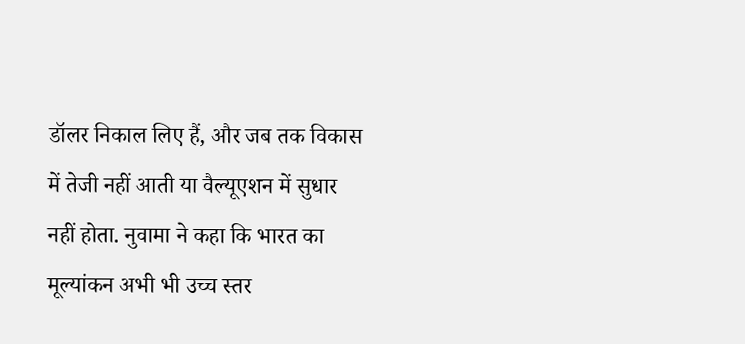डॉलर निकाल लिए हैं, और जब तक विकास में तेजी नहीं आती या वैल्यूएशन में सुधार नहीं होता. नुवामा ने कहा कि भारत का मूल्यांकन अभी भी उच्च स्तर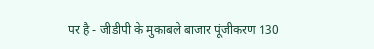पर है - जीडीपी के मुकाबले बाजार पूंजीकरण 130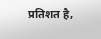प्रतिशत है,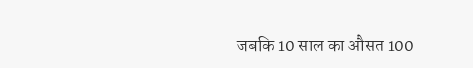जबकि 10 साल का औसत 100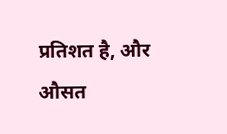प्रतिशत है, और औसत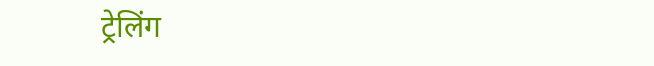ट्रेलिंग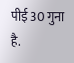पीई 30 गुना है.